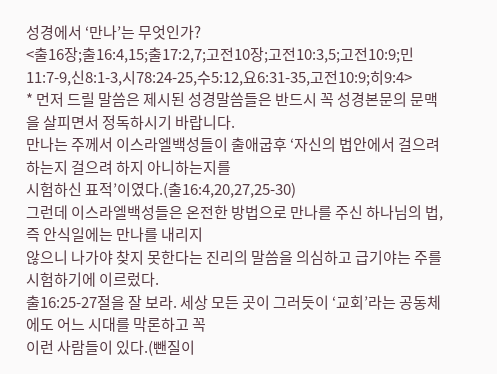성경에서 ‘만나’는 무엇인가?
<출16장;출16:4,15;출17:2,7;고전10장;고전10:3,5;고전10:9;민11:7-9,신8:1-3,시78:24-25,수5:12,요6:31-35,고전10:9;히9:4>
* 먼저 드릴 말씀은 제시된 성경말씀들은 반드시 꼭 성경본문의 문맥을 살피면서 정독하시기 바랍니다.
만나는 주께서 이스라엘백성들이 출애굽후 ‘자신의 법안에서 걸으려 하는지 걸으려 하지 아니하는지를
시험하신 표적’이였다.(출16:4,20,27,25-30)
그런데 이스라엘백성들은 온전한 방법으로 만나를 주신 하나님의 법, 즉 안식일에는 만나를 내리지
않으니 나가야 찾지 못한다는 진리의 말씀을 의심하고 급기야는 주를 시험하기에 이르렀다.
출16:25-27절을 잘 보라. 세상 모든 곳이 그러듯이 ‘교회’라는 공동체에도 어느 시대를 막론하고 꼭
이런 사람들이 있다.(뺀질이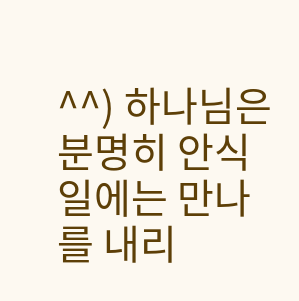^^) 하나님은 분명히 안식일에는 만나를 내리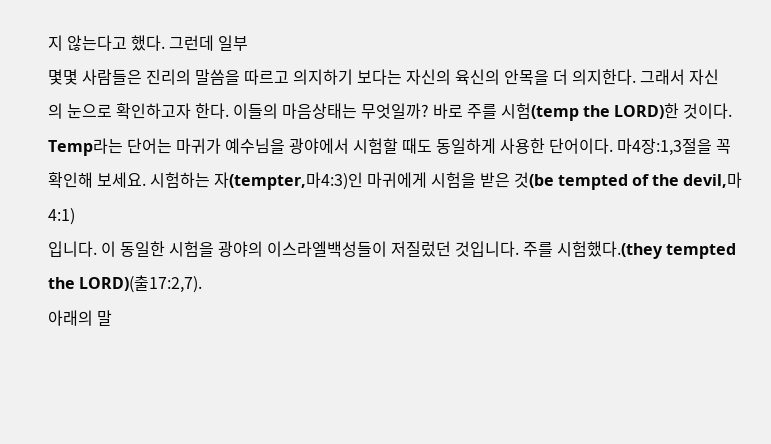지 않는다고 했다. 그런데 일부
몇몇 사람들은 진리의 말씀을 따르고 의지하기 보다는 자신의 육신의 안목을 더 의지한다. 그래서 자신
의 눈으로 확인하고자 한다. 이들의 마음상태는 무엇일까? 바로 주를 시험(temp the LORD)한 것이다.
Temp라는 단어는 마귀가 예수님을 광야에서 시험할 때도 동일하게 사용한 단어이다. 마4장:1,3절을 꼭
확인해 보세요. 시험하는 자(tempter,마4:3)인 마귀에게 시험을 받은 것(be tempted of the devil,마4:1)
입니다. 이 동일한 시험을 광야의 이스라엘백성들이 저질렀던 것입니다. 주를 시험했다.(they tempted
the LORD)(출17:2,7).
아래의 말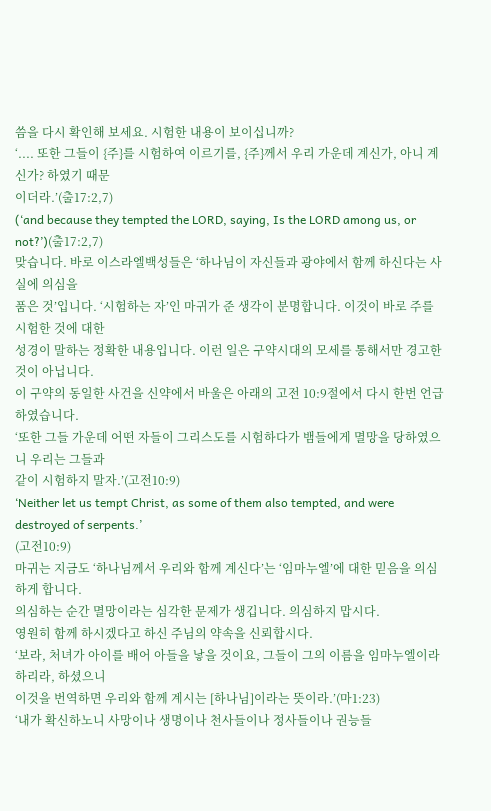씀을 다시 확인해 보세요. 시험한 내용이 보이십니까?
‘.... 또한 그들이 {주}를 시험하여 이르기를, {주}께서 우리 가운데 계신가, 아니 계신가? 하였기 때문
이더라.’(출17:2,7)
(‘and because they tempted the LORD, saying, Is the LORD among us, or not?’)(출17:2,7)
맞습니다. 바로 이스라엘백성들은 ‘하나님이 자신들과 광야에서 함께 하신다는 사실에 의심을
품은 것’입니다. ‘시험하는 자’인 마귀가 준 생각이 분명합니다. 이것이 바로 주를 시험한 것에 대한
성경이 말하는 정확한 내용입니다. 이런 일은 구약시대의 모세를 통해서만 경고한 것이 아닙니다.
이 구약의 동일한 사건을 신약에서 바울은 아래의 고전 10:9절에서 다시 한번 언급하였습니다.
‘또한 그들 가운데 어떤 자들이 그리스도를 시험하다가 뱀들에게 멸망을 당하였으니 우리는 그들과
같이 시험하지 말자.’(고전10:9)
‘Neither let us tempt Christ, as some of them also tempted, and were destroyed of serpents.’
(고전10:9)
마귀는 지금도 ‘하나님께서 우리와 함께 계신다’는 ‘임마누엘’에 대한 믿음을 의심하게 합니다.
의심하는 순간 멸망이라는 심각한 문제가 생깁니다. 의심하지 맙시다.
영원히 함께 하시겠다고 하신 주님의 약속을 신뢰합시다.
‘보라, 처녀가 아이를 배어 아들을 낳을 것이요, 그들이 그의 이름을 임마누엘이라 하리라, 하셨으니
이것을 번역하면 우리와 함께 계시는 [하나님]이라는 뜻이라.’(마1:23)
‘내가 확신하노니 사망이나 생명이나 천사들이나 정사들이나 권능들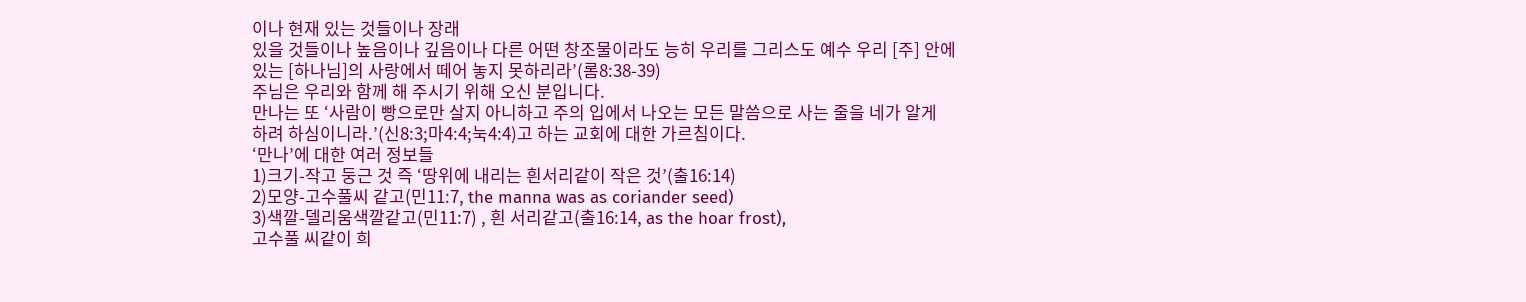이나 현재 있는 것들이나 장래
있을 것들이나 높음이나 깊음이나 다른 어떤 창조물이라도 능히 우리를 그리스도 예수 우리 [주] 안에
있는 [하나님]의 사랑에서 떼어 놓지 못하리라’(롬8:38-39)
주님은 우리와 함께 해 주시기 위해 오신 분입니다.
만나는 또 ‘사람이 빵으로만 살지 아니하고 주의 입에서 나오는 모든 말씀으로 사는 줄을 네가 알게
하려 하심이니라.’(신8:3;마4:4;눅4:4)고 하는 교회에 대한 가르침이다.
‘만나’에 대한 여러 정보들
1)크기-작고 둥근 것 즉 ‘땅위에 내리는 흰서리같이 작은 것’(출16:14)
2)모양-고수풀씨 같고(민11:7, the manna was as coriander seed)
3)색깔-델리움색깔같고(민11:7) , 흰 서리같고(출16:14, as the hoar frost),
고수풀 씨같이 희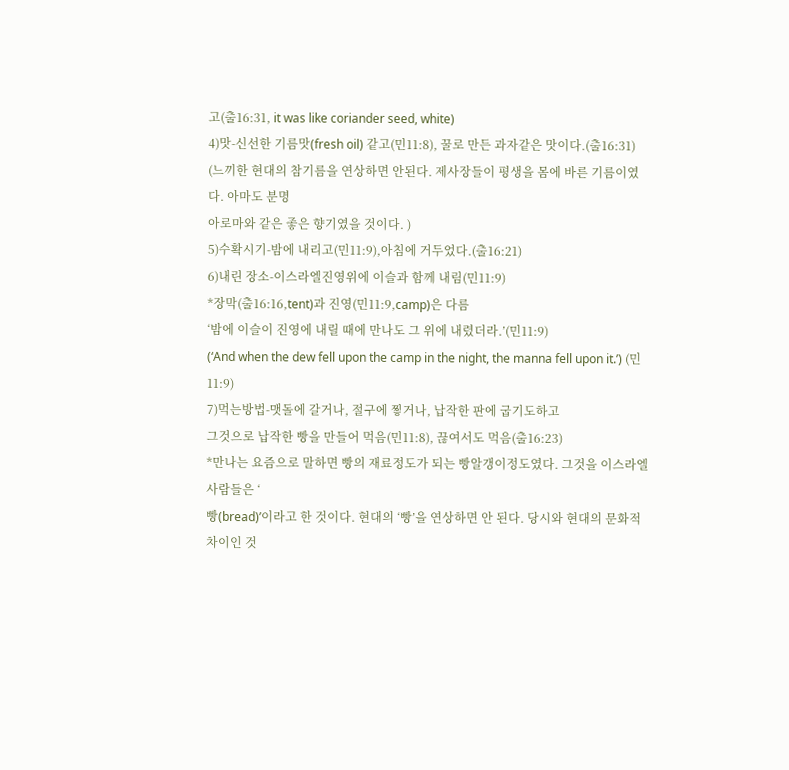고(출16:31, it was like coriander seed, white)
4)맛-신선한 기름맛(fresh oil) 같고(민11:8), 꿀로 만든 과자같은 맛이다.(출16:31)
(느끼한 현대의 참기름을 연상하면 안된다. 제사장들이 평생을 몸에 바른 기름이였다. 아마도 분명
아로마와 같은 좋은 향기였을 것이다. )
5)수확시기-밤에 내리고(민11:9),아침에 거두었다.(출16:21)
6)내린 장소-이스라엘진영위에 이슬과 함께 내림(민11:9)
*장막(출16:16,tent)과 진영(민11:9,camp)은 다름
‘밤에 이슬이 진영에 내릴 때에 만나도 그 위에 내렸더라.’(민11:9)
(‘And when the dew fell upon the camp in the night, the manna fell upon it.’) (민11:9)
7)먹는방법-맷돌에 갈거나, 절구에 찧거나, 납작한 판에 굽기도하고
그것으로 납작한 빵을 만들어 먹음(민11:8), 끊여서도 먹음(출16:23)
*만나는 요즘으로 말하면 빵의 재료정도가 되는 빵알갱이정도였다. 그것을 이스라엘사람들은 ‘
빵(bread)’이라고 한 것이다. 현대의 ‘빵’을 연상하면 안 된다. 당시와 현대의 문화적 차이인 것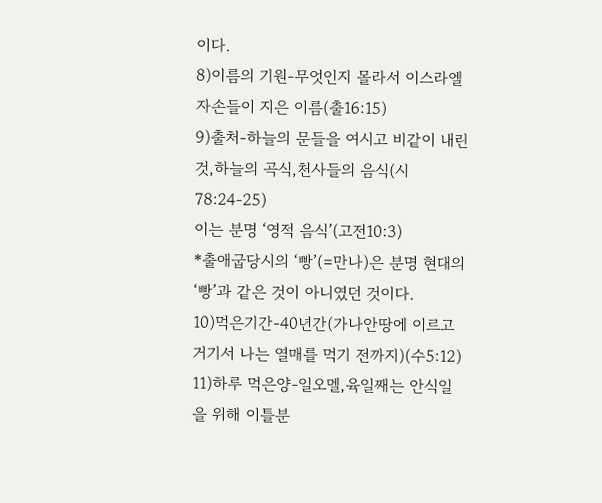이다.
8)이름의 기원-무엇인지 몰라서 이스라엘자손들이 지은 이름(출16:15)
9)출처-하늘의 문들을 여시고 비같이 내린 것,하늘의 곡식,천사들의 음식(시78:24-25)
이는 분명 ‘영적 음식’(고전10:3)
*출애굽당시의 ‘빵’(=만나)은 분명 현대의 ‘빵’과 같은 것이 아니였던 것이다.
10)먹은기간-40년간(가나안땅에 이르고 거기서 나는 열매를 먹기 전까지)(수5:12)
11)하루 먹은양-일오멜,육일째는 안식일을 위해 이틀분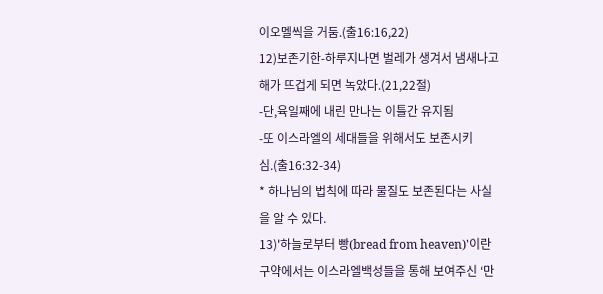이오멜씩을 거둠.(출16:16,22)
12)보존기한-하루지나면 벌레가 생겨서 냄새나고 해가 뜨겁게 되면 녹았다.(21,22절)
-단,육일째에 내린 만나는 이틀간 유지됨
-또 이스라엘의 세대들을 위해서도 보존시키심.(출16:32-34)
* 하나님의 법칙에 따라 물질도 보존된다는 사실을 알 수 있다.
13)'하늘로부터 빵(bread from heaven)'이란 구약에서는 이스라엘백성들을 통해 보여주신 ‘만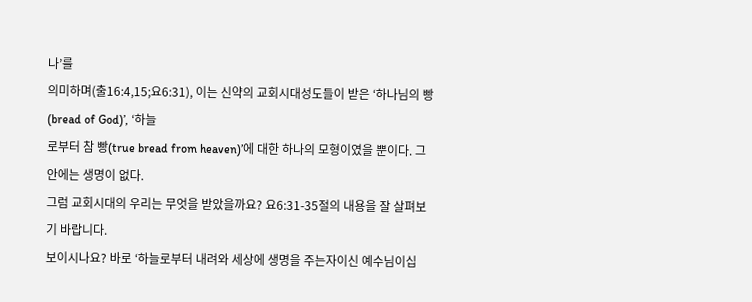나’를
의미하며(출16:4,15;요6:31), 이는 신약의 교회시대성도들이 받은 ‘하나님의 빵(bread of God)’, ‘하늘
로부터 참 빵(true bread from heaven)’에 대한 하나의 모형이였을 뿐이다. 그 안에는 생명이 없다.
그럼 교회시대의 우리는 무엇을 받았을까요? 요6:31-35절의 내용을 잘 살펴보기 바랍니다.
보이시나요? 바로 ‘하늘로부터 내려와 세상에 생명을 주는자이신 예수님이십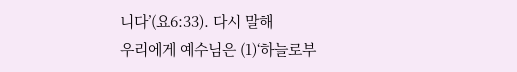니다’(요6:33). 다시 말해
우리에게 예수님은 (1)‘하늘로부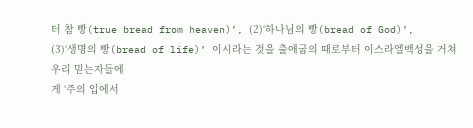터 참 빵(true bread from heaven)’, (2)‘하나님의 빵(bread of God)’,
(3)‘생명의 빵(bread of life)’ 이시라는 것을 출애굽의 때로부터 이스라엘백성을 거쳐 우리 믿는자들에
게 ‘주의 입에서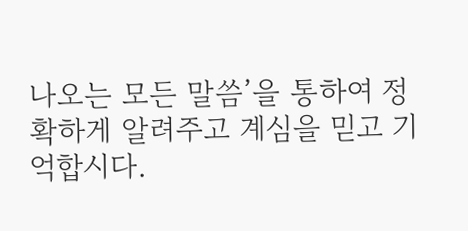나오는 모든 말씀’을 통하여 정확하게 알려주고 계심을 믿고 기억합시다.